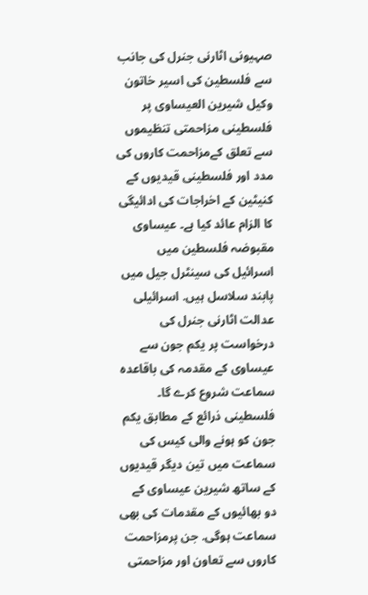صہیونی اٹارنی جنرل کی جانب سے فلسطین کی اسیر خاتون وکیل شیرین العیساوی پر فلسطینی مزاحمتی تنظیموں سے تعلق کےمزاحمت کاروں کی مدد اور فلسطینی قیدیوں کے کنیٹین کے اخراجات کی ادائیگی کا الزام عائد کیا ہے۔ عیساوی مقبوضہ فلسطین میں اسرائیل کی سینٹرل جیل میں پابند سلاسل ہیں. اسرائیلی عدالت اٹارنی جنرل کی درخواست پر یکم جون سے عیساوی کے مقدمہ کی باقاعدہ سماعت شروع کرے گا۔ فلسطینی ذرائع کے مطابق یکم جون کو ہونے والی کیس کی سماعت میں تین دیگر قیدیوں کے ساتھ شیرین عیساوی کے دو بھائیوں کے مقدمات کی بھی سماعت ہوگی. جن پرمزاحمت کاروں سے تعاون اور مزاحمتی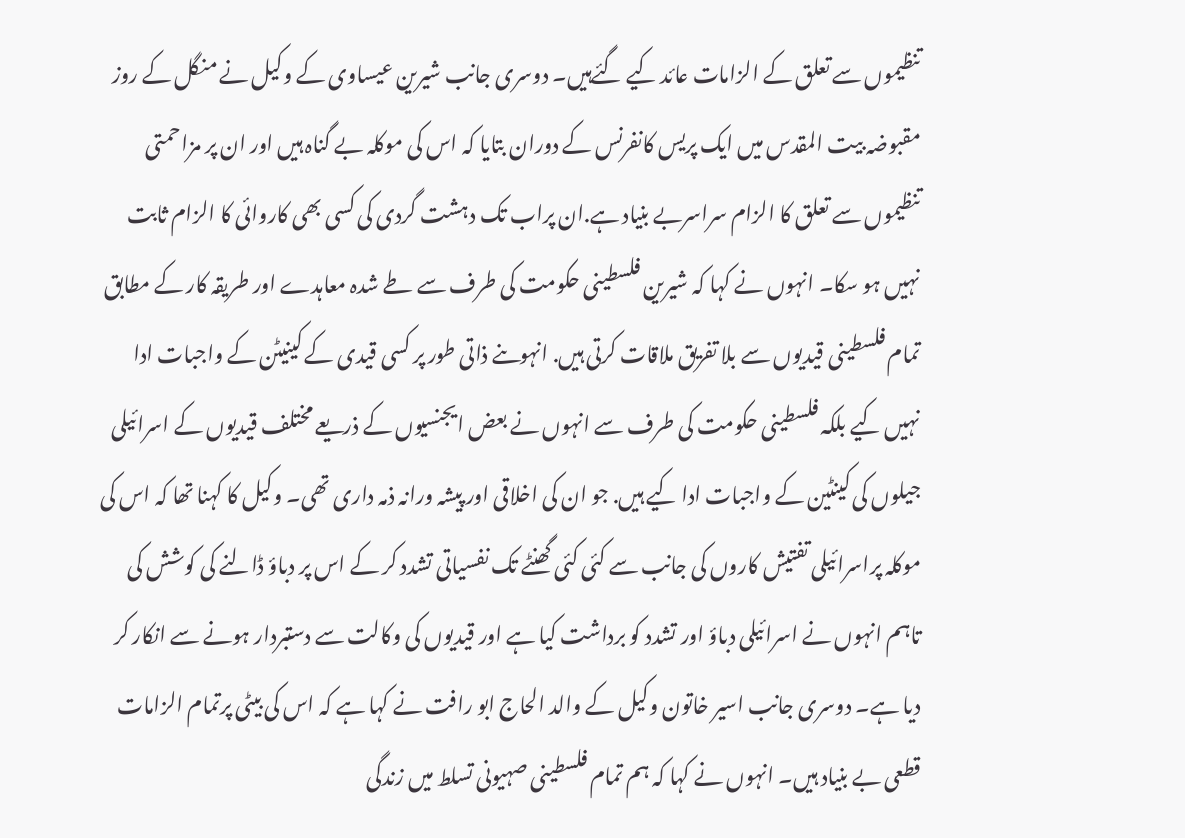تنظیموں سے تعلق کے الزامات عائد کیے گئےہیں۔ دوسری جانب شیرین عیساوی کے وکیل نے منگل کے روز مقبوضہ بیت المقدس میں ایک پریس کانفرنس کے دوران بتایا کہ اس کی موکلہ بے گناہ ہیں اور ان پر مزاحمتی تنظیموں سے تعلق کا الزام سراسربے بنیاد ہے.ان پراب تک دہشت گردی کی کسی بھی کاروائی کا الزام ثابت نہیں ہو سکا۔ انہوں نے کہا کہ شیرین فلسطینی حکومت کی طرف سے طے شدہ معاہدے اور طریقہ کار کے مطابق تمام فلسطینی قیدیوں سے بلا تفریق ملاقات کرتی ہیں. انہوںنے ذاتی طور پر کسی قیدی کے کینیٹن کے واجبات ادا نہیں کیے بلکہ فلسطینی حکومت کی طرف سے انہوں نے بعض ایجنسیوں کے ذریعے مختلف قیدیوں کے اسرائیلی جیلوں کی کینٹین کے واجبات ادا کیے ہیں. جو ان کی اخلاقی اور پیشہ ورانہ ذمہ داری تھی۔ وکیل کا کہنا تھا کہ اس کی موکلہ پراسرائیلی تفتیش کاروں کی جانب سے کئی کئی گھنٹے تک نفسیاتی تشدد کر کے اس پر دباؤ ڈالنے کی کوشش کی تاہم انہوں نے اسرائیلی دباؤ اور تشدد کو برداشت کیا ہے اور قیدیوں کی وکالت سے دستبردار ہونے سے انکار کر دیا ہے۔ دوسری جانب اسیر خاتون وکیل کے والد الحاج ابو رافت نے کہا ہے کہ اس کی بیٹی پرتمام الزامات قطعی بے بنیاد ہیں۔ انہوں نے کہا کہ ہم تمام فلسطینی صہیونی تسلط میں زندگی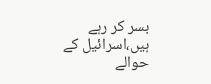بسر کر رہے ہیں،اسرائیل کے حوالے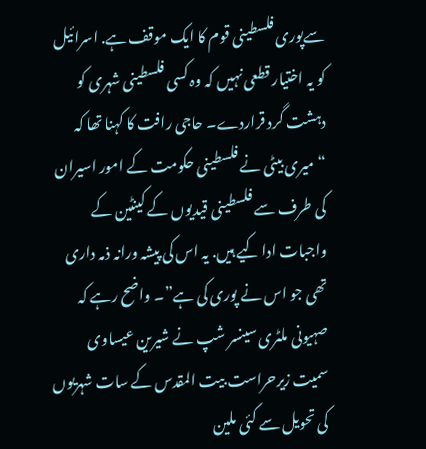سےپوری فلسطینی قوم کا ایک موقف ہے. اسرائیل کو یہ اختیار قطعی نہیں کہ وہ کسی فلسطینی شہری کو دہشت گرد قراردے۔ حاجی رافت کا کہنا تھا کہ “میری بیٹی نے فلسطینی حکومت کے امور اسیران کی طرف سے فلسطینی قیدیوں کے کینٹین کے واجبات ادا کیے ہیں. یہ اس کی پیشہ ورانہ ذمہ داری تھی جو اس نے پوری کی ہے”۔ واضح رہے کہ صہیونی ملٹری سینسر شپ نے شیرین عیساوی سمیت زیرحراست بیت المقدس کے سات شہریوں کی تحویل سے کئی ملین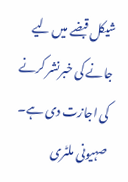شیکل قبضے میں لیے جانے کی خبرنشر کرنے کی اجازت دی ہے۔ صہیونی ملٹری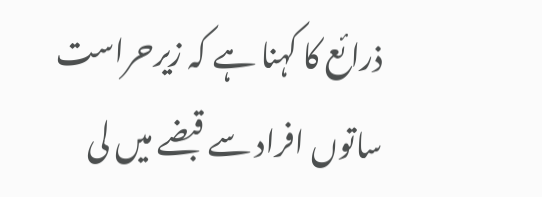ذرائع کا کہنا ہے کہ زیرحراست ساتوں افراد سے قبضے میں لی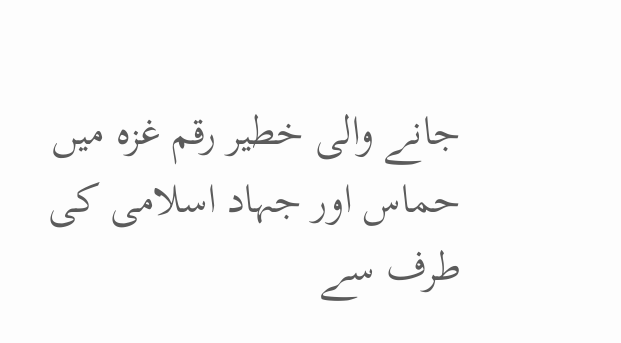جانے والی خطیر رقم غزہ میں حماس اور جہاد اسلامی کی طرف سے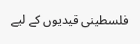فلسطینی قیدیوں کے لیے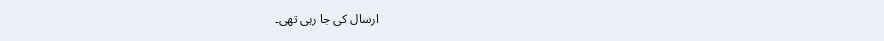ارسال کی جا رہی تھی۔